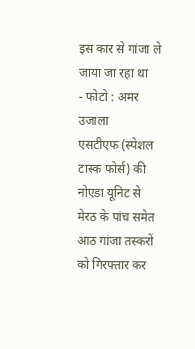इस कार से गांजा ले जाया जा रहा था
- फोटो : अमर उजाला
एसटीएफ (स्पेशल टास्क फोर्स) की नोएडा यूनिट से मेरठ के पांच समेत आठ गांजा तस्करों को गिरफ्तार कर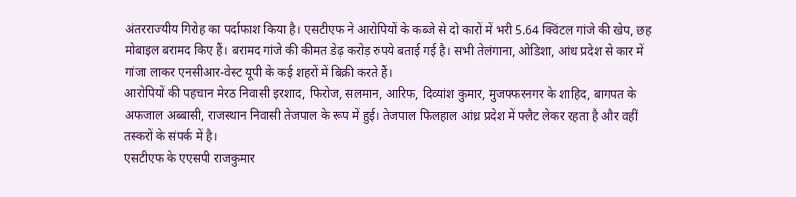अंतरराज्यीय गिरोह का पर्दाफाश किया है। एसटीएफ ने आरोपियों के कब्जे से दो कारों में भरी 5.64 क्विंटल गांजे की खेप, छह मोबाइल बरामद किए हैं। बरामद गांजे की कीमत डेढ़ करोड़ रुपये बताई गई है। सभी तेलंगाना, ओडिशा, आंध प्रदेश से कार में गांजा लाकर एनसीआर-वेस्ट यूपी के कई शहरों में बिक्री करते हैं।
आरोपियों की पहचान मेरठ निवासी इरशाद, फिरोज, सलमान, आरिफ, दिव्यांश कुमार, मुजफ्फरनगर के शाहिद, बागपत के अफजाल अब्बासी, राजस्थान निवासी तेजपाल के रूप में हुई। तेजपाल फिलहाल आंध्र प्रदेश में फ्लैट लेकर रहता है और वहीं तस्करों के संपर्क में है।
एसटीएफ के एएसपी राजकुमार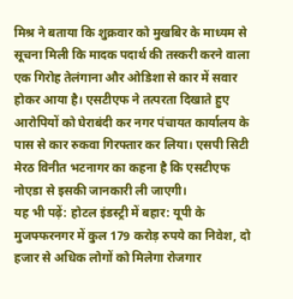मिश्र ने बताया कि शुक्रवार को मुखबिर के माध्यम से सूचना मिली कि मादक पदार्थ की तस्करी करने वाला एक गिरोह तेलंगाना और ओडिशा से कार में सवार होकर आया है। एसटीएफ ने तत्परता दिखाते हुए आरोपियों को घेराबंदी कर नगर पंचायत कार्यालय के पास से कार रुकवा गिरफ्तार कर लिया। एसपी सिटी मेरठ विनीत भटनागर का कहना है कि एसटीएफ नोएडा से इसकी जानकारी ली जाएगी।
यह भी पढ़ें: होटल इंडस्ट्री में बहार: यूपी के मुजफ्फरनगर में कुल 179 करोड़ रुपये का निवेश, दो हजार से अधिक लोगों को मिलेगा रोजगार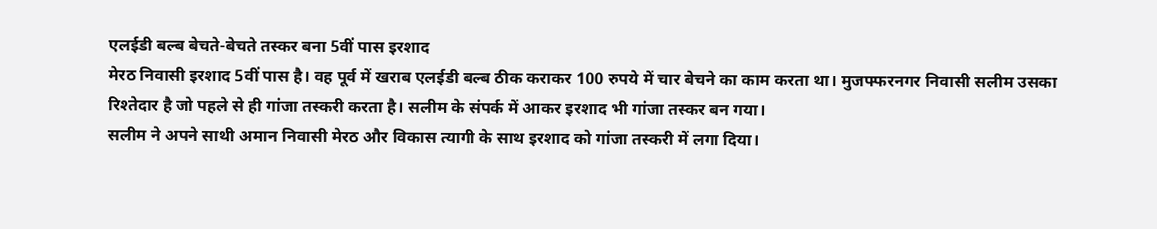एलईडी बल्ब बेचते-बेचते तस्कर बना 5वीं पास इरशाद
मेरठ निवासी इरशाद 5वीं पास है। वह पूर्व में खराब एलईडी बल्ब ठीक कराकर 100 रुपये में चार बेचने का काम करता था। मुजफ्फरनगर निवासी सलीम उसका रिश्तेदार है जो पहले से ही गांजा तस्करी करता है। सलीम के संपर्क में आकर इरशाद भी गांजा तस्कर बन गया।
सलीम ने अपने साथी अमान निवासी मेरठ और विकास त्यागी के साथ इरशाद को गांजा तस्करी में लगा दिया।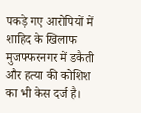पकड़े गए आरोपियों में शाहिद के खिलाफ मुजफ्फरनगर में डकैती और हत्या की कोशिश का भी केस दर्ज है।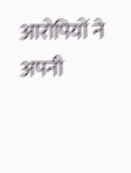आरोपियों ने अपनी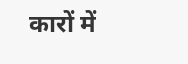कारों में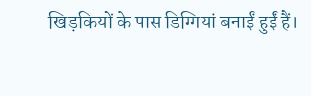खिड़कियों के पास डिग्गियां बनाईं हुईं हैं।